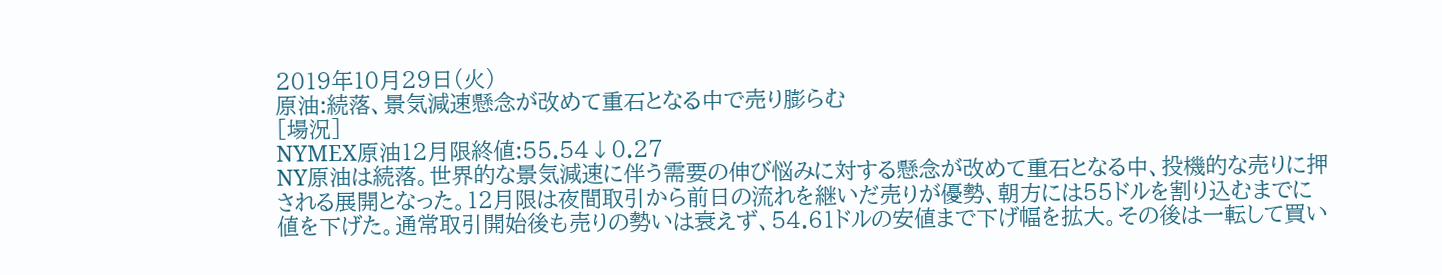2019年10月29日(火)
原油:続落、景気減速懸念が改めて重石となる中で売り膨らむ
[場況]
NYMEX原油12月限終値:55.54↓0.27
NY原油は続落。世界的な景気減速に伴う需要の伸び悩みに対する懸念が改めて重石となる中、投機的な売りに押される展開となった。12月限は夜間取引から前日の流れを継いだ売りが優勢、朝方には55ドルを割り込むまでに値を下げた。通常取引開始後も売りの勢いは衰えず、54.61ドルの安値まで下げ幅を拡大。その後は一転して買い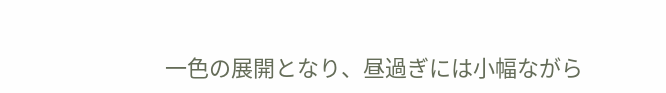一色の展開となり、昼過ぎには小幅ながら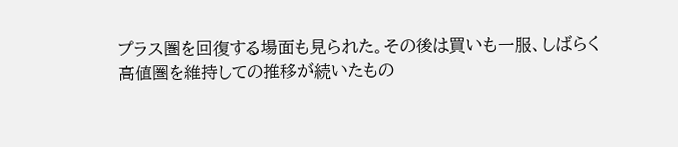プラス圏を回復する場面も見られた。その後は買いも一服、しばらく高値圏を維持しての推移が続いたもの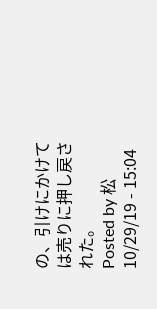の、引けにかけては売りに押し戻された。
Posted by 松 10/29/19 - 15:04